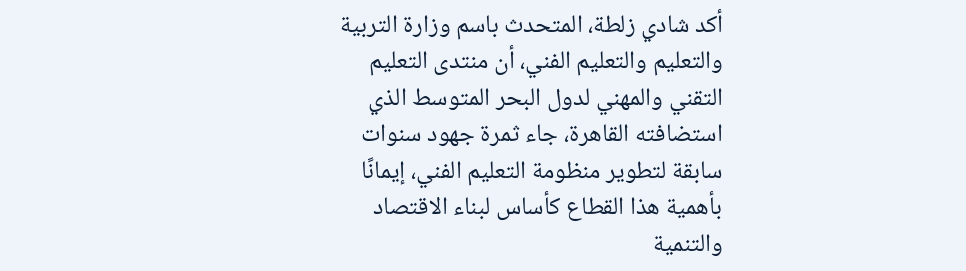أكد شادي زلطة، المتحدث باسم وزارة التربية والتعليم والتعليم الفني، أن منتدى التعليم التقني والمهني لدول البحر المتوسط الذي استضافته القاهرة، جاء ثمرة جهود سنوات سابقة لتطوير منظومة التعليم الفني، إيمانًا بأهمية هذا القطاع كأساس لبناء الاقتصاد والتنمية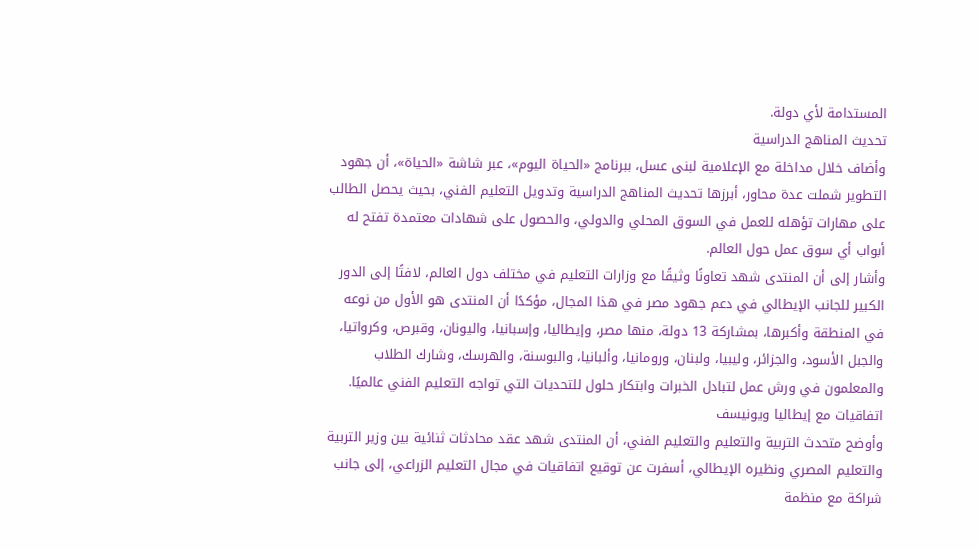المستدامة لأي دولة.
تحديث المناهج الدراسية
وأضاف خلال مداخلة مع الإعلامية لبنى عسل، ببرنامج «الحياة اليوم»، عبر شاشة «الحياة»، أن جهود التطوير شملت عدة محاور، أبرزها تحديث المناهج الدراسية وتدويل التعليم الفني، بحيث يحصل الطالب على مهارات تؤهله للعمل في السوق المحلي والدولي، والحصول على شهادات معتمدة تفتح له أبواب أي سوق عمل حول العالم.
وأشار إلى أن المنتدى شهد تعاونًا وثيقًا مع وزارات التعليم في مختلف دول العالم، لافتًا إلى الدور الكبير للجانب الإيطالي في دعم جهود مصر في هذا المجال، مؤكدًا أن المنتدى هو الأول من نوعه في المنطقة وأكبرها، بمشاركة 13 دولة، منها مصر، وإيطاليا، وإسبانيا، واليونان، وقبرص، وكرواتيا، والجبل الأسود، والجزائر، وليبيا، ولبنان، ورومانيا، وألبانيا، والبوسنة، والهرسك، وشارك الطلاب والمعلمون في ورش عمل لتبادل الخبرات وابتكار حلول للتحديات التي تواجه التعليم الفني عالميًا.
اتفاقيات مع إيطاليا ويونيسف
وأوضح متحدث التربية والتعليم والتعليم الفني، أن المنتدى شهد عقد محادثات ثنائية بين وزير التربية والتعليم المصري ونظيره الإيطالي، أسفرت عن توقيع اتفاقيات في مجال التعليم الزراعي، إلى جانب شراكة مع منظمة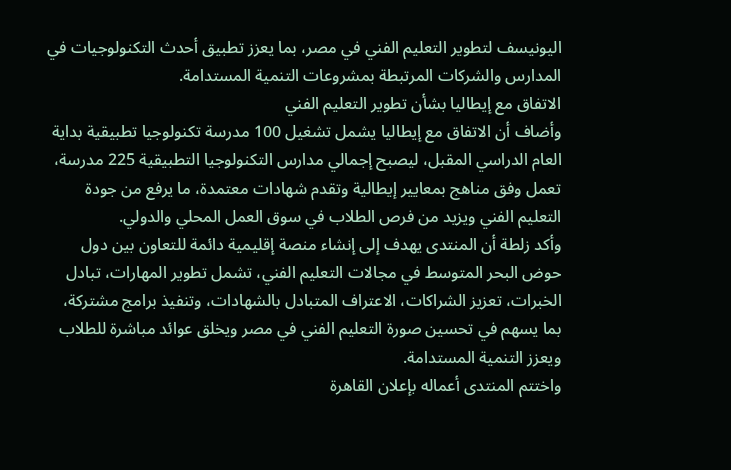اليونيسف لتطوير التعليم الفني في مصر، بما يعزز تطبيق أحدث التكنولوجيات في المدارس والشركات المرتبطة بمشروعات التنمية المستدامة.
الاتفاق مع إيطاليا بشأن تطوير التعليم الفني
وأضاف أن الاتفاق مع إيطاليا يشمل تشغيل 100 مدرسة تكنولوجيا تطبيقية بداية العام الدراسي المقبل، ليصبح إجمالي مدارس التكنولوجيا التطبيقية 225 مدرسة، تعمل وفق مناهج بمعايير إيطالية وتقدم شهادات معتمدة، ما يرفع من جودة التعليم الفني ويزيد من فرص الطلاب في سوق العمل المحلي والدولي.
وأكد زلطة أن المنتدى يهدف إلى إنشاء منصة إقليمية دائمة للتعاون بين دول حوض البحر المتوسط في مجالات التعليم الفني، تشمل تطوير المهارات، تبادل الخبرات، تعزيز الشراكات، الاعتراف المتبادل بالشهادات، وتنفيذ برامج مشتركة، بما يسهم في تحسين صورة التعليم الفني في مصر ويخلق عوائد مباشرة للطلاب ويعزز التنمية المستدامة.
واختتم المنتدى أعماله بإعلان القاهرة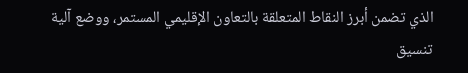الذي تضمن أبرز النقاط المتعلقة بالتعاون الإقليمي المستمر، ووضع آلية تنسيق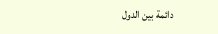دائمة بين الدول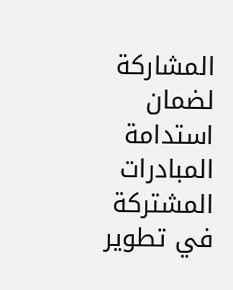المشاركة لضمان استدامة المبادرات المشتركة في تطوير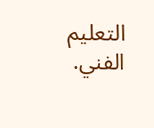التعليم الفني.